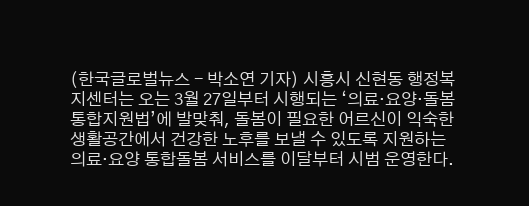(한국글로벌뉴스 - 박소연 기자) 시흥시 신현동 행정복지센터는 오는 3월 27일부터 시행되는 ‘의료·요양·돌봄 통합지원법’에 발맞춰, 돌봄이 필요한 어르신이 익숙한 생활공간에서 건강한 노후를 보낼 수 있도록 지원하는 의료·요양 통합돌봄 서비스를 이달부터 시범 운영한다.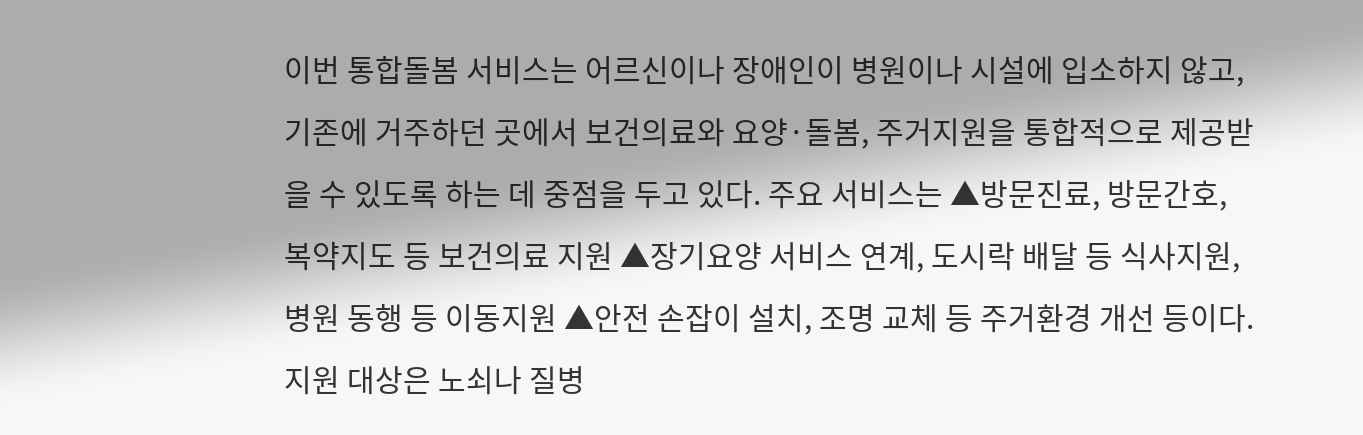이번 통합돌봄 서비스는 어르신이나 장애인이 병원이나 시설에 입소하지 않고, 기존에 거주하던 곳에서 보건의료와 요양·돌봄, 주거지원을 통합적으로 제공받을 수 있도록 하는 데 중점을 두고 있다. 주요 서비스는 ▲방문진료, 방문간호, 복약지도 등 보건의료 지원 ▲장기요양 서비스 연계, 도시락 배달 등 식사지원, 병원 동행 등 이동지원 ▲안전 손잡이 설치, 조명 교체 등 주거환경 개선 등이다. 지원 대상은 노쇠나 질병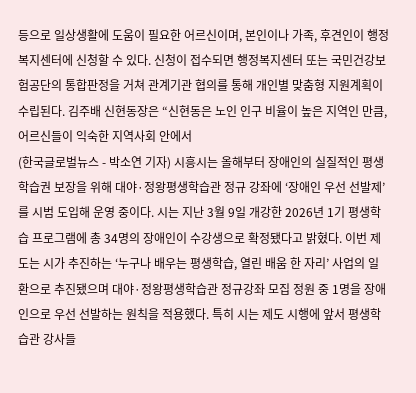등으로 일상생활에 도움이 필요한 어르신이며, 본인이나 가족, 후견인이 행정복지센터에 신청할 수 있다. 신청이 접수되면 행정복지센터 또는 국민건강보험공단의 통합판정을 거쳐 관계기관 협의를 통해 개인별 맞춤형 지원계획이 수립된다. 김주배 신현동장은 “신현동은 노인 인구 비율이 높은 지역인 만큼, 어르신들이 익숙한 지역사회 안에서
(한국글로벌뉴스 - 박소연 기자) 시흥시는 올해부터 장애인의 실질적인 평생학습권 보장을 위해 대야·정왕평생학습관 정규 강좌에 ‘장애인 우선 선발제’를 시범 도입해 운영 중이다. 시는 지난 3월 9일 개강한 2026년 1기 평생학습 프로그램에 총 34명의 장애인이 수강생으로 확정됐다고 밝혔다. 이번 제도는 시가 추진하는 ‘누구나 배우는 평생학습, 열린 배움 한 자리’ 사업의 일환으로 추진됐으며 대야·정왕평생학습관 정규강좌 모집 정원 중 1명을 장애인으로 우선 선발하는 원칙을 적용했다. 특히 시는 제도 시행에 앞서 평생학습관 강사들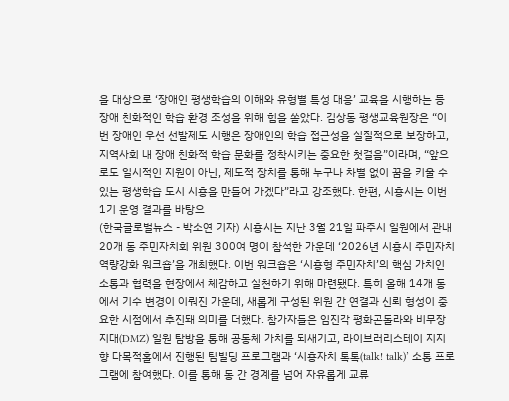을 대상으로 ‘장애인 평생학습의 이해와 유형별 특성 대응’ 교육을 시행하는 등 장애 친화적인 학습 환경 조성을 위해 힘을 쏟았다. 김상동 평생교육원장은 “이번 장애인 우선 선발제도 시행은 장애인의 학습 접근성을 실질적으로 보장하고, 지역사회 내 장애 친화적 학습 문화를 정착시키는 중요한 첫걸음”이라며, “앞으로도 일시적인 지원이 아닌, 제도적 장치를 통해 누구나 차별 없이 꿈을 키울 수 있는 평생학습 도시 시흥을 만들어 가겠다”라고 강조했다. 한편, 시흥시는 이번 1기 운영 결과를 바탕으
(한국글로벌뉴스 - 박소연 기자) 시흥시는 지난 3월 21일 파주시 일원에서 관내 20개 동 주민자치회 위원 300여 명이 참석한 가운데 ‘2026년 시흥시 주민자치 역량강화 워크숍’을 개최했다. 이번 워크숍은 ‘시흥형 주민자치’의 핵심 가치인 소통과 협력을 현장에서 체감하고 실천하기 위해 마련됐다. 특히 올해 14개 동에서 기수 변경이 이뤄진 가운데, 새롭게 구성된 위원 간 연결과 신뢰 형성이 중요한 시점에서 추진돼 의미를 더했다. 참가자들은 임진각 평화곤돌라와 비무장지대(DMZ) 일원 탐방을 통해 공동체 가치를 되새기고, 라이브러리스테이 지지향 다목적홀에서 진행된 팀빌딩 프로그램과 ‘시흥자치 톡톡(talk! talk)’ 소통 프로그램에 참여했다. 이를 통해 동 간 경계를 넘어 자유롭게 교류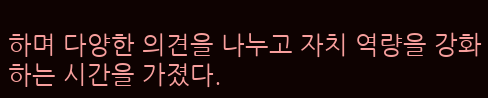하며 다양한 의견을 나누고 자치 역량을 강화하는 시간을 가졌다.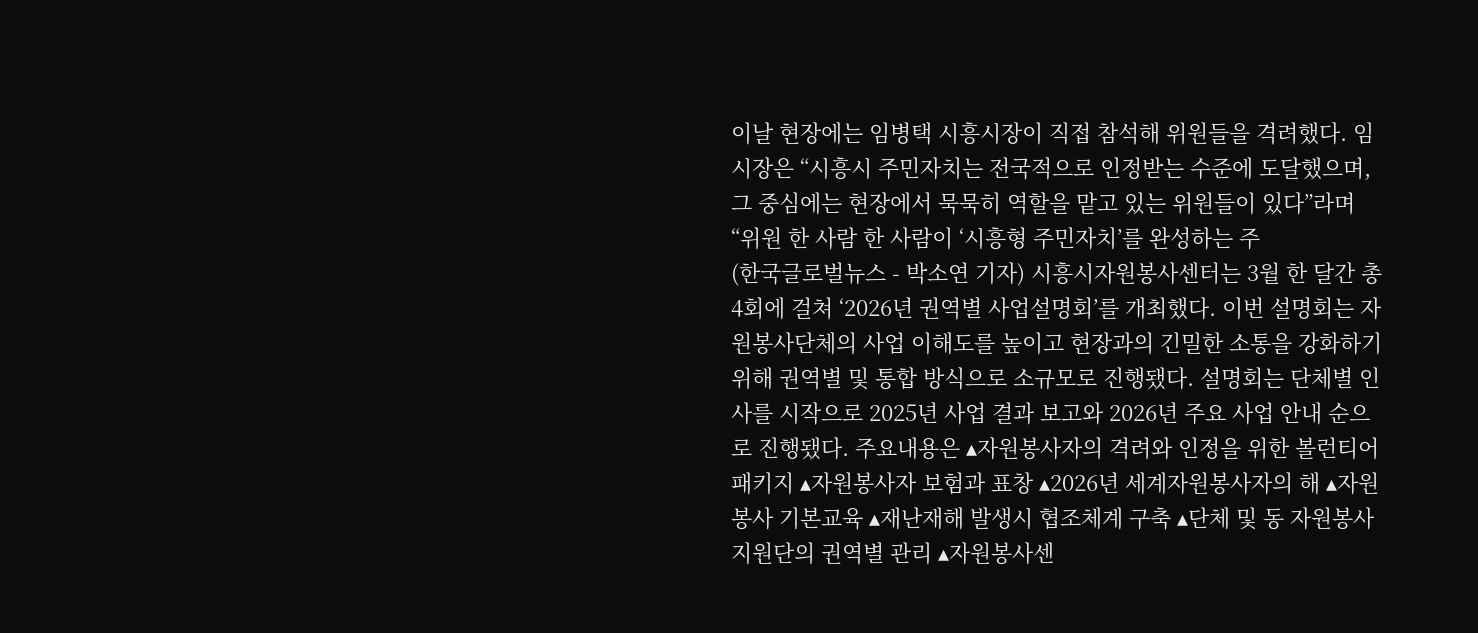이날 현장에는 임병택 시흥시장이 직접 참석해 위원들을 격려했다. 임 시장은 “시흥시 주민자치는 전국적으로 인정받는 수준에 도달했으며, 그 중심에는 현장에서 묵묵히 역할을 맡고 있는 위원들이 있다”라며 “위원 한 사람 한 사람이 ‘시흥형 주민자치’를 완성하는 주
(한국글로벌뉴스 - 박소연 기자) 시흥시자원봉사센터는 3월 한 달간 총 4회에 걸쳐 ‘2026년 권역별 사업설명회’를 개최했다. 이번 설명회는 자원봉사단체의 사업 이해도를 높이고 현장과의 긴밀한 소통을 강화하기 위해 권역별 및 통합 방식으로 소규모로 진행됐다. 설명회는 단체별 인사를 시작으로 2025년 사업 결과 보고와 2026년 주요 사업 안내 순으로 진행됐다. 주요내용은 ▴자원봉사자의 격려와 인정을 위한 볼런티어 패키지 ▴자원봉사자 보험과 표창 ▴2026년 세계자원봉사자의 해 ▴자원봉사 기본교육 ▴재난재해 발생시 협조체계 구축 ▴단체 및 동 자원봉사지원단의 권역별 관리 ▴자원봉사센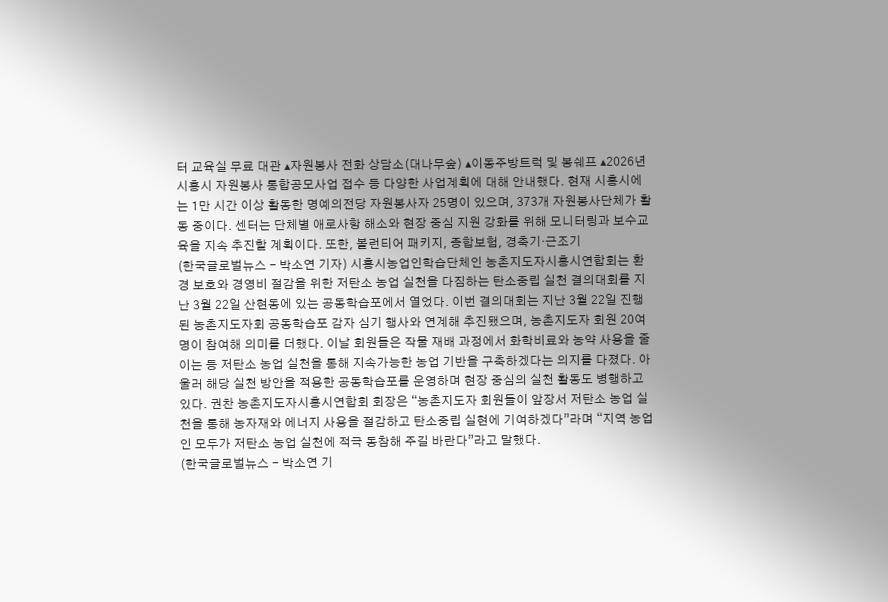터 교육실 무료 대관 ▴자원봉사 전화 상담소(대나무숲) ▴이동주방트럭 및 봉쉐프 ▴2026년 시흥시 자원봉사 통합공모사업 접수 등 다양한 사업계획에 대해 안내했다. 현재 시흥시에는 1만 시간 이상 활동한 명예의전당 자원봉사자 25명이 있으며, 373개 자원봉사단체가 활동 중이다. 센터는 단체별 애로사항 해소와 현장 중심 지원 강화를 위해 모니터링과 보수교육을 지속 추진할 계획이다. 또한, 볼런티어 패키지, 종합보험, 경축기·근조기
(한국글로벌뉴스 - 박소연 기자) 시흥시농업인학습단체인 농촌지도자시흥시연합회는 환경 보호와 경영비 절감을 위한 저탄소 농업 실천을 다짐하는 탄소중립 실천 결의대회를 지난 3월 22일 산현동에 있는 공동학습포에서 열었다. 이번 결의대회는 지난 3월 22일 진행된 농촌지도자회 공동학습포 감자 심기 행사와 연계해 추진됐으며, 농촌지도자 회원 20여 명이 참여해 의미를 더했다. 이날 회원들은 작물 재배 과정에서 화학비료와 농약 사용을 줄이는 등 저탄소 농업 실천을 통해 지속가능한 농업 기반을 구축하겠다는 의지를 다졌다. 아울러 해당 실천 방안을 적용한 공동학습포를 운영하며 현장 중심의 실천 활동도 병행하고 있다. 권찬 농촌지도자시흥시연합회 회장은 “농촌지도자 회원들이 앞장서 저탄소 농업 실천을 통해 농자재와 에너지 사용을 절감하고 탄소중립 실현에 기여하겠다”라며 “지역 농업인 모두가 저탄소 농업 실천에 적극 동참해 주길 바란다”라고 말했다.
(한국글로벌뉴스 - 박소연 기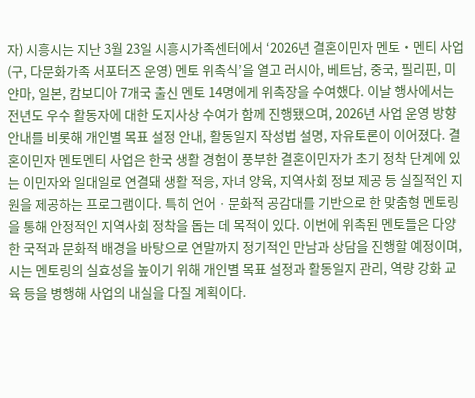자) 시흥시는 지난 3월 23일 시흥시가족센터에서 ‘2026년 결혼이민자 멘토‧멘티 사업(구, 다문화가족 서포터즈 운영) 멘토 위촉식’을 열고 러시아, 베트남, 중국, 필리핀, 미얀마, 일본, 캄보디아 7개국 출신 멘토 14명에게 위촉장을 수여했다. 이날 행사에서는 전년도 우수 활동자에 대한 도지사상 수여가 함께 진행됐으며, 2026년 사업 운영 방향 안내를 비롯해 개인별 목표 설정 안내, 활동일지 작성법 설명, 자유토론이 이어졌다. 결혼이민자 멘토멘티 사업은 한국 생활 경험이 풍부한 결혼이민자가 초기 정착 단계에 있는 이민자와 일대일로 연결돼 생활 적응, 자녀 양육, 지역사회 정보 제공 등 실질적인 지원을 제공하는 프로그램이다. 특히 언어ㆍ문화적 공감대를 기반으로 한 맞춤형 멘토링을 통해 안정적인 지역사회 정착을 돕는 데 목적이 있다. 이번에 위촉된 멘토들은 다양한 국적과 문화적 배경을 바탕으로 연말까지 정기적인 만남과 상담을 진행할 예정이며, 시는 멘토링의 실효성을 높이기 위해 개인별 목표 설정과 활동일지 관리, 역량 강화 교육 등을 병행해 사업의 내실을 다질 계획이다.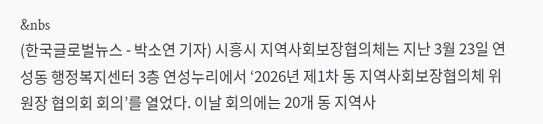&nbs
(한국글로벌뉴스 - 박소연 기자) 시흥시 지역사회보장협의체는 지난 3월 23일 연성동 행정복지센터 3층 연성누리에서 ‘2026년 제1차 동 지역사회보장협의체 위원장 협의회 회의’를 열었다. 이날 회의에는 20개 동 지역사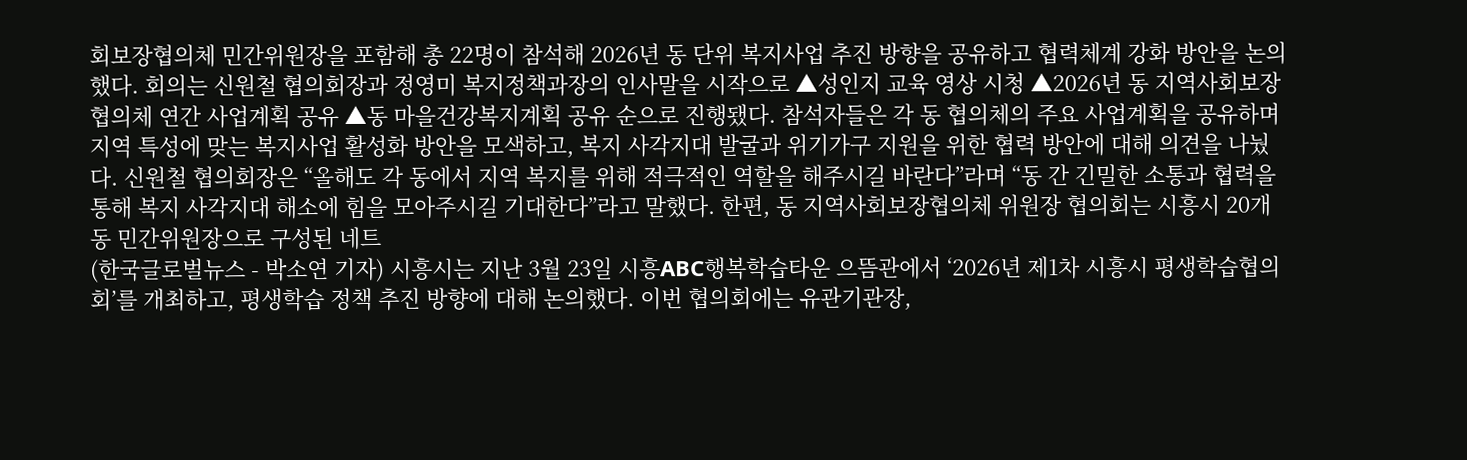회보장협의체 민간위원장을 포함해 총 22명이 참석해 2026년 동 단위 복지사업 추진 방향을 공유하고 협력체계 강화 방안을 논의했다. 회의는 신원철 협의회장과 정영미 복지정책과장의 인사말을 시작으로 ▲성인지 교육 영상 시청 ▲2026년 동 지역사회보장협의체 연간 사업계획 공유 ▲동 마을건강복지계획 공유 순으로 진행됐다. 참석자들은 각 동 협의체의 주요 사업계획을 공유하며 지역 특성에 맞는 복지사업 활성화 방안을 모색하고, 복지 사각지대 발굴과 위기가구 지원을 위한 협력 방안에 대해 의견을 나눴다. 신원철 협의회장은 “올해도 각 동에서 지역 복지를 위해 적극적인 역할을 해주시길 바란다”라며 “동 간 긴밀한 소통과 협력을 통해 복지 사각지대 해소에 힘을 모아주시길 기대한다”라고 말했다. 한편, 동 지역사회보장협의체 위원장 협의회는 시흥시 20개 동 민간위원장으로 구성된 네트
(한국글로벌뉴스 - 박소연 기자) 시흥시는 지난 3월 23일 시흥ABC행복학습타운 으뜸관에서 ‘2026년 제1차 시흥시 평생학습협의회’를 개최하고, 평생학습 정책 추진 방향에 대해 논의했다. 이번 협의회에는 유관기관장,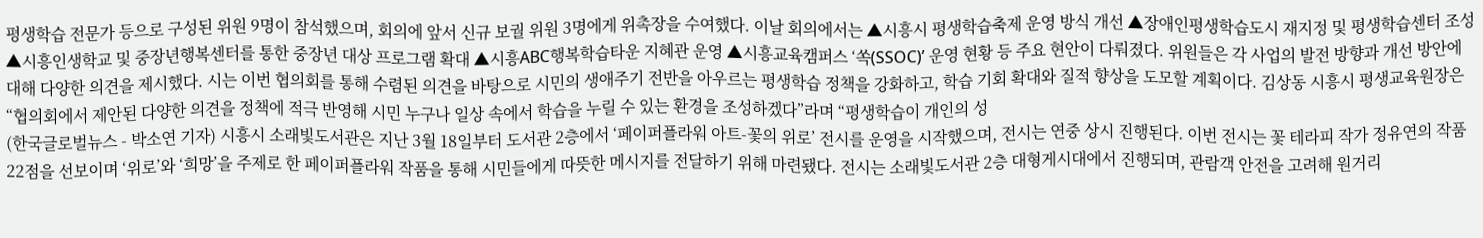평생학습 전문가 등으로 구성된 위원 9명이 참석했으며, 회의에 앞서 신규 보궐 위원 3명에게 위촉장을 수여했다. 이날 회의에서는 ▲시흥시 평생학습축제 운영 방식 개선 ▲장애인평생학습도시 재지정 및 평생학습센터 조성 ▲시흥인생학교 및 중장년행복센터를 통한 중장년 대상 프로그램 확대 ▲시흥ABC행복학습타운 지혜관 운영 ▲시흥교육캠퍼스 ‘쏙(SSOC)’ 운영 현황 등 주요 현안이 다뤄졌다. 위원들은 각 사업의 발전 방향과 개선 방안에 대해 다양한 의견을 제시했다. 시는 이번 협의회를 통해 수렴된 의견을 바탕으로 시민의 생애주기 전반을 아우르는 평생학습 정책을 강화하고, 학습 기회 확대와 질적 향상을 도모할 계획이다. 김상동 시흥시 평생교육원장은 “협의회에서 제안된 다양한 의견을 정책에 적극 반영해 시민 누구나 일상 속에서 학습을 누릴 수 있는 환경을 조성하겠다”라며 “평생학습이 개인의 성
(한국글로벌뉴스 - 박소연 기자) 시흥시 소래빛도서관은 지난 3월 18일부터 도서관 2층에서 ‘페이퍼플라워 아트-꽃의 위로’ 전시를 운영을 시작했으며, 전시는 연중 상시 진행된다. 이번 전시는 꽃 테라피 작가 정유연의 작품 22점을 선보이며 ‘위로’와 ‘희망’을 주제로 한 페이퍼플라워 작품을 통해 시민들에게 따뜻한 메시지를 전달하기 위해 마련됐다. 전시는 소래빛도서관 2층 대형게시대에서 진행되며, 관람객 안전을 고려해 원거리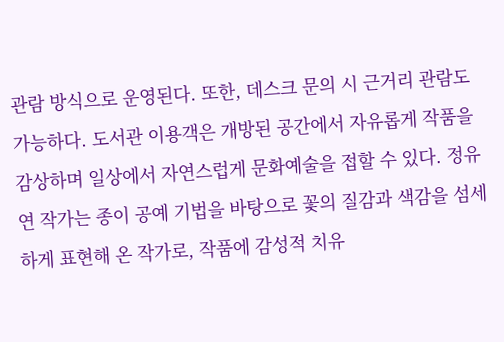관람 방식으로 운영된다. 또한, 데스크 문의 시 근거리 관람도 가능하다. 도서관 이용객은 개방된 공간에서 자유롭게 작품을 감상하며 일상에서 자연스럽게 문화예술을 접할 수 있다. 정유연 작가는 종이 공예 기법을 바탕으로 꽃의 질감과 색감을 섬세하게 표현해 온 작가로, 작품에 감성적 치유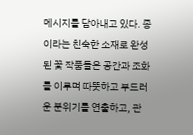메시지를 담아내고 있다. 종이라는 친숙한 소재로 완성된 꽃 작품들은 공간과 조화를 이루며 따뜻하고 부드러운 분위기를 연출하고, 관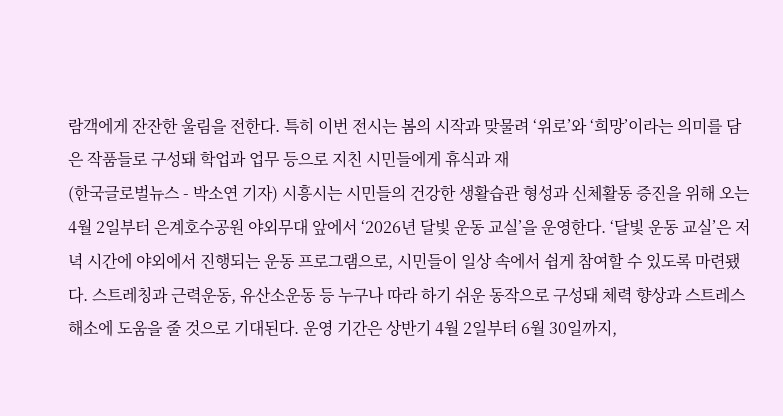람객에게 잔잔한 울림을 전한다. 특히 이번 전시는 봄의 시작과 맞물려 ‘위로’와 ‘희망’이라는 의미를 담은 작품들로 구성돼 학업과 업무 등으로 지친 시민들에게 휴식과 재
(한국글로벌뉴스 - 박소연 기자) 시흥시는 시민들의 건강한 생활습관 형성과 신체활동 증진을 위해 오는 4월 2일부터 은계호수공원 야외무대 앞에서 ‘2026년 달빛 운동 교실’을 운영한다. ‘달빛 운동 교실’은 저녁 시간에 야외에서 진행되는 운동 프로그램으로, 시민들이 일상 속에서 쉽게 참여할 수 있도록 마련됐다. 스트레칭과 근력운동, 유산소운동 등 누구나 따라 하기 쉬운 동작으로 구성돼 체력 향상과 스트레스 해소에 도움을 줄 것으로 기대된다. 운영 기간은 상반기 4월 2일부터 6월 30일까지,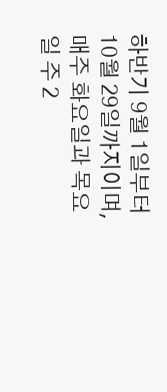하반기 9월 1일부터 10월 29일까지이며, 매주 화요일과 목요일 주 2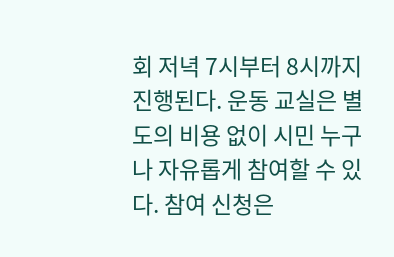회 저녁 7시부터 8시까지 진행된다. 운동 교실은 별도의 비용 없이 시민 누구나 자유롭게 참여할 수 있다. 참여 신청은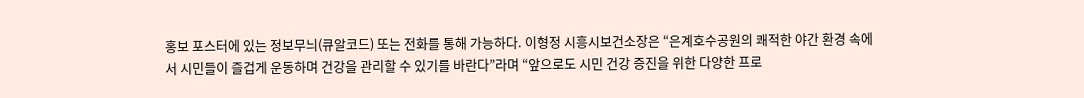홍보 포스터에 있는 정보무늬(큐알코드) 또는 전화를 통해 가능하다. 이형정 시흥시보건소장은 “은계호수공원의 쾌적한 야간 환경 속에서 시민들이 즐겁게 운동하며 건강을 관리할 수 있기를 바란다”라며 “앞으로도 시민 건강 증진을 위한 다양한 프로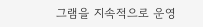그램을 지속적으로 운영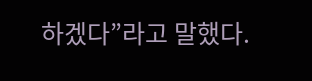하겠다”라고 말했다.